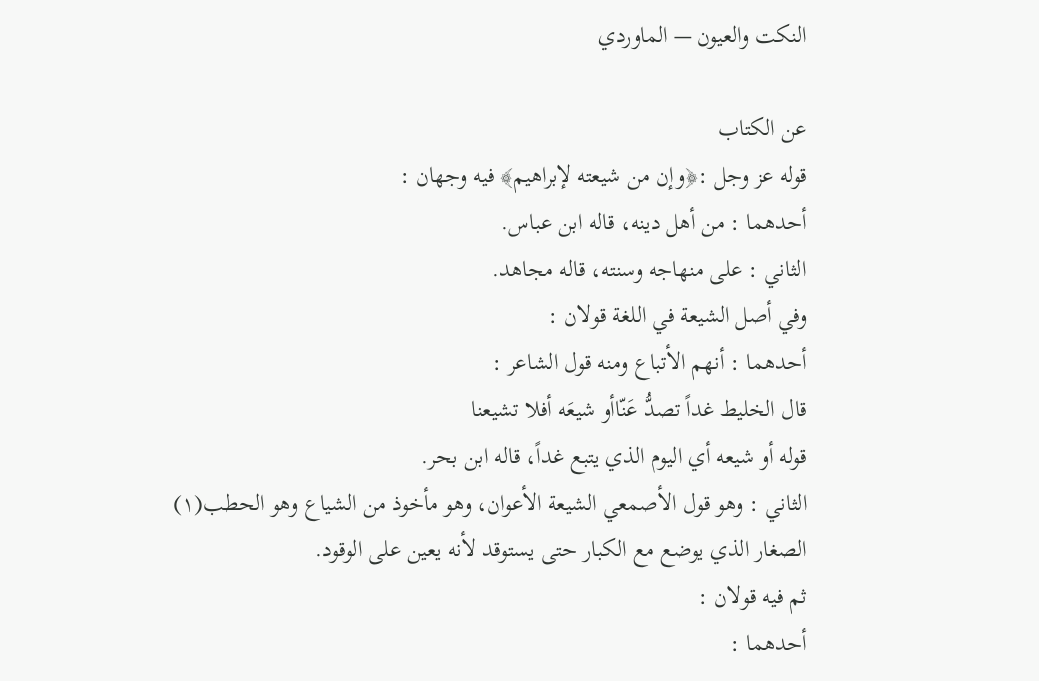النكت والعيون — الماوردي

عن الكتاب
قوله عز وجل :﴿وإن من شيعته لإبراهيم﴾ فيه وجهان :
أحدهما : من أهل دينه، قاله ابن عباس.
الثاني : على منهاجه وسنته، قاله مجاهد.
وفي أصل الشيعة في اللغة قولان :
أحدهما : أنهم الأتباع ومنه قول الشاعر :
قال الخليط غداً تصدُّ عَنّاأو شيعَه أفلا تشيعنا
قوله أو شيعه أي اليوم الذي يتبع غداً، قاله ابن بحر.
الثاني : وهو قول الأصمعي الشيعة الأعوان، وهو مأخوذ من الشياع وهو الحطب(١) الصغار الذي يوضع مع الكبار حتى يستوقد لأنه يعين على الوقود.
ثم فيه قولان :
أحدهما :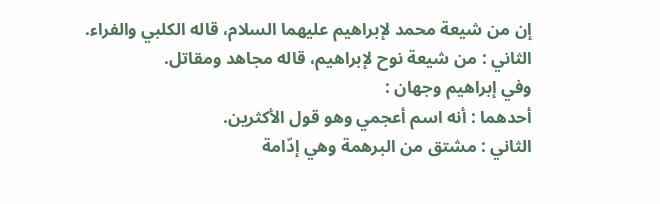إن من شيعة محمد لإبراهيم عليهما السلام، قاله الكلبي والفراء.
الثاني : من شيعة نوح لإبراهيم، قاله مجاهد ومقاتل.
وفي إبراهيم وجهان :
أحدهما : أنه اسم أعجمي وهو قول الأكثرين.
الثاني : مشتق من البرهمة وهي إدّامة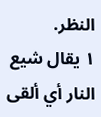النظر.
١ يقال شيع النار أي ألقى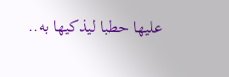عليها حطبا ليذكيها به..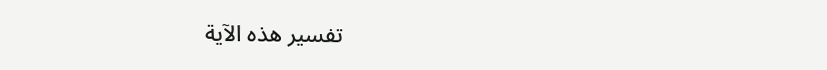تفسير هذه الآية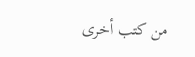من كتب أخرى